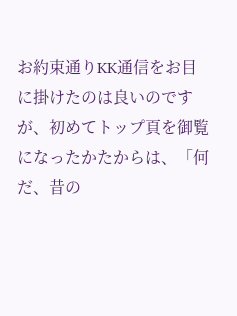お約束通りKK通信をお目に掛けたのは良いのですが、初めてトップ頁を御覧になったかたからは、「何だ、昔の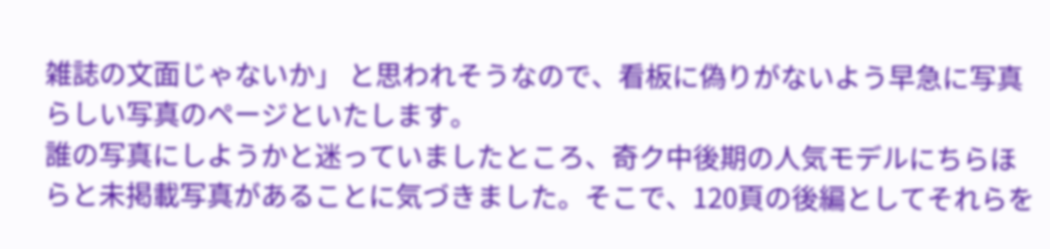雑誌の文面じゃないか」 と思われそうなので、看板に偽りがないよう早急に写真らしい写真のページといたします。
誰の写真にしようかと迷っていましたところ、奇ク中後期の人気モデルにちらほらと未掲載写真があることに気づきました。そこで、120頁の後編としてそれらを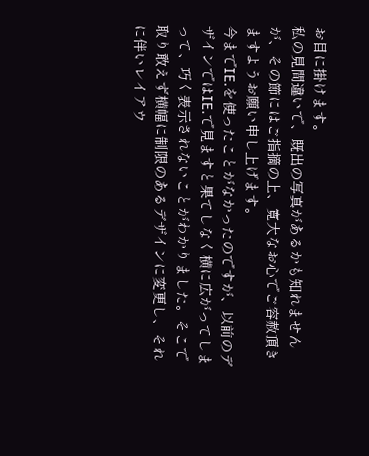お目に掛けます。
私の見間違いで、既出の写真があるかも知れませんが、その節にはご指摘の上、寛大なお心でご容赦頂きますようお願い申し上げます。
今までIE.を使ったことがなかったのですが、以前のデザインではIE.で見ますと果てしなく横に広がってしまって、巧く表示されないことがわかりました。そこで取り敢えず横幅に制限のあるデザインに変更し、それに伴いレイアウ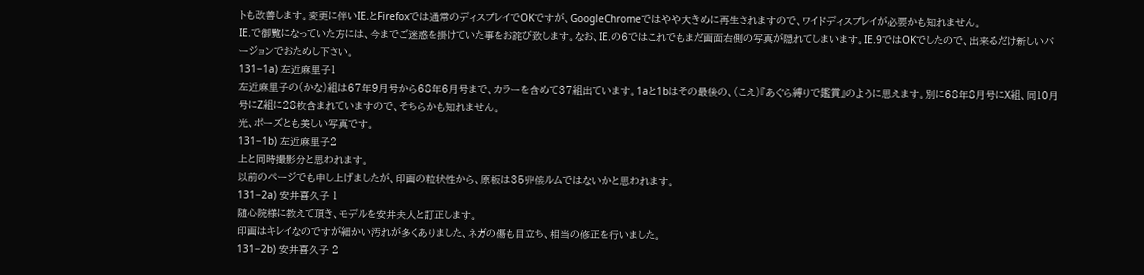トも改善します。変更に伴いIE.とFirefoxでは通常のディスプレイでOKですが、GoogleChromeではやや大きめに再生されますので、ワイドディスプレイが必要かも知れません。
IE.で御覧になっていた方には、今までご迷惑を掛けていた事をお詫び致します。なお、IE.の6ではこれでもまだ画面右側の写真が隠れてしまいます。IE.9ではOKでしたので、出来るだけ新しいバージョンでおためし下さい。
131−1a) 左近麻里子1
左近麻里子の(かな)組は67年9月号から68年6月号まで、カラーを含めて37組出ています。1aと1bはその最後の、(こえ)『あぐら縛りで鑑賞』のように思えます。別に68年8月号にX組、同10月号にZ組に28枚含まれていますので、そちらかも知れません。
光、ポーズとも美しい写真です。
131−1b) 左近麻里子2
上と同時撮影分と思われます。
以前のページでも申し上げましたが、印画の粒状性から、原板は35丱侫ルムではないかと思われます。
131−2a) 安井喜久子 1
随心院様に教えて頂き、モデルを安井夫人と訂正します。
印画はキレイなのですが細かい汚れが多くありました、ネガの傷も目立ち、相当の修正を行いました。
131−2b) 安井喜久子 2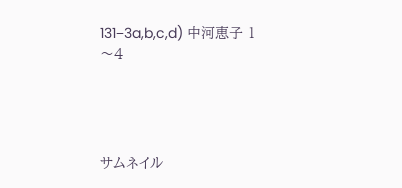131−3a,b,c,d) 中河恵子 1〜4




サムネイル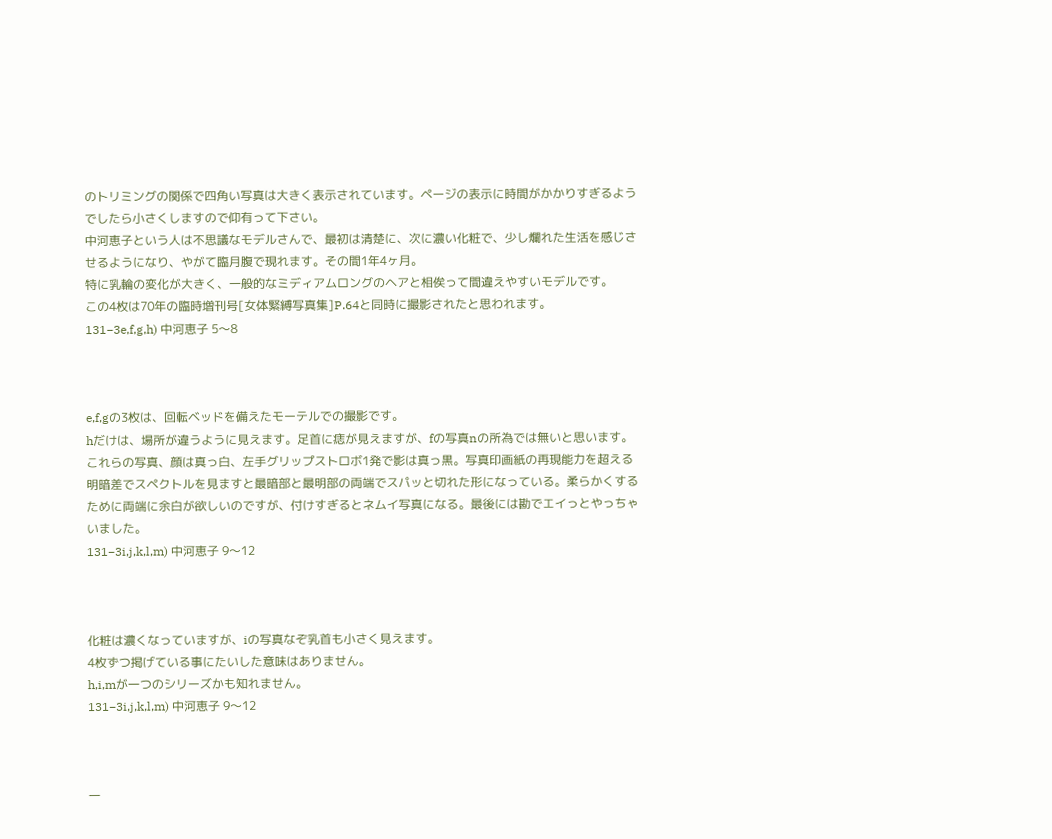のトリミングの関係で四角い写真は大きく表示されています。ページの表示に時間がかかりすぎるようでしたら小さくしますので仰有って下さい。
中河恵子という人は不思議なモデルさんで、最初は清楚に、次に濃い化粧で、少し爛れた生活を感じさせるようになり、やがて臨月腹で現れます。その間1年4ヶ月。
特に乳輪の変化が大きく、一般的なミディアムロングのヘアと相俟って間違えやすいモデルです。
この4枚は70年の臨時増刊号[女体緊縛写真集]P.64と同時に撮影されたと思われます。
131−3e,f,g,h) 中河恵子 5〜8



e,f,gの3枚は、回転ベッドを備えたモーテルでの撮影です。
hだけは、場所が違うように見えます。足首に痣が見えますが、fの写真nの所為では無いと思います。
これらの写真、顔は真っ白、左手グリップストロボ1発で影は真っ黒。写真印画紙の再現能力を超える明暗差でスペクトルを見ますと最暗部と最明部の両端でスパッと切れた形になっている。柔らかくするために両端に余白が欲しいのですが、付けすぎるとネムイ写真になる。最後には勘でエイっとやっちゃいました。
131−3i,j,k,l,m) 中河恵子 9〜12



化粧は濃くなっていますが、iの写真なぞ乳首も小さく見えます。
4枚ずつ掲げている事にたいした意味はありません。
h,i,mが一つのシリーズかも知れません。
131−3i,j,k,l,m) 中河恵子 9〜12



一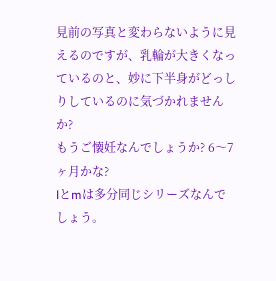見前の写真と変わらないように見えるのですが、乳輪が大きくなっているのと、妙に下半身がどっしりしているのに気づかれませんか?
もうご懐妊なんでしょうか? 6〜7ヶ月かな?
lとmは多分同じシリーズなんでしょう。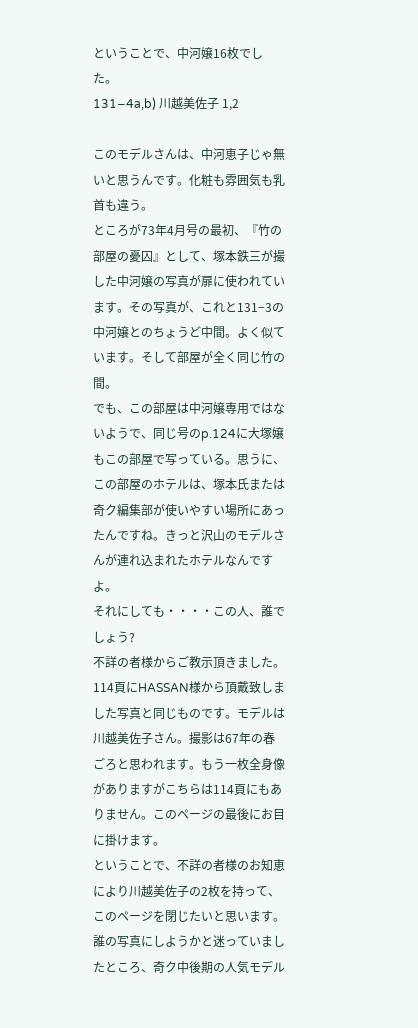ということで、中河嬢16枚でした。
131−4a,b) 川越美佐子 1,2

このモデルさんは、中河恵子じゃ無いと思うんです。化粧も雰囲気も乳首も違う。
ところが73年4月号の最初、『竹の部屋の憂囚』として、塚本鉄三が撮した中河嬢の写真が扉に使われています。その写真が、これと131−3の中河嬢とのちょうど中間。よく似ています。そして部屋が全く同じ竹の間。
でも、この部屋は中河嬢専用ではないようで、同じ号のp.124に大塚嬢もこの部屋で写っている。思うに、この部屋のホテルは、塚本氏または奇ク編集部が使いやすい場所にあったんですね。きっと沢山のモデルさんが連れ込まれたホテルなんですよ。
それにしても・・・・この人、誰でしょう?
不詳の者様からご教示頂きました。114頁にHASSAN様から頂戴致しました写真と同じものです。モデルは川越美佐子さん。撮影は67年の春ごろと思われます。もう一枚全身像がありますがこちらは114頁にもありません。このページの最後にお目に掛けます。
ということで、不詳の者様のお知恵により川越美佐子の2枚を持って、このページを閉じたいと思います。
誰の写真にしようかと迷っていましたところ、奇ク中後期の人気モデル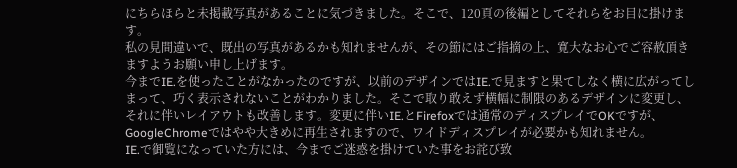にちらほらと未掲載写真があることに気づきました。そこで、120頁の後編としてそれらをお目に掛けます。
私の見間違いで、既出の写真があるかも知れませんが、その節にはご指摘の上、寛大なお心でご容赦頂きますようお願い申し上げます。
今までIE.を使ったことがなかったのですが、以前のデザインではIE.で見ますと果てしなく横に広がってしまって、巧く表示されないことがわかりました。そこで取り敢えず横幅に制限のあるデザインに変更し、それに伴いレイアウトも改善します。変更に伴いIE.とFirefoxでは通常のディスプレイでOKですが、GoogleChromeではやや大きめに再生されますので、ワイドディスプレイが必要かも知れません。
IE.で御覧になっていた方には、今までご迷惑を掛けていた事をお詫び致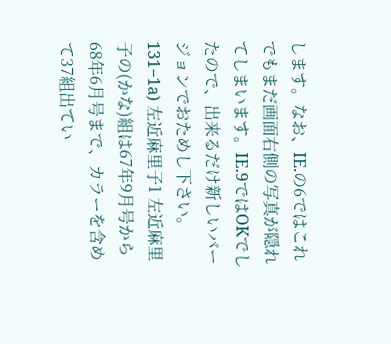します。なお、IE.の6ではこれでもまだ画面右側の写真が隠れてしまいます。IE.9ではOKでしたので、出来るだけ新しいバージョンでおためし下さい。
131−1a) 左近麻里子1 左近麻里子の(かな)組は67年9月号から68年6月号まで、カラーを含めて37組出てい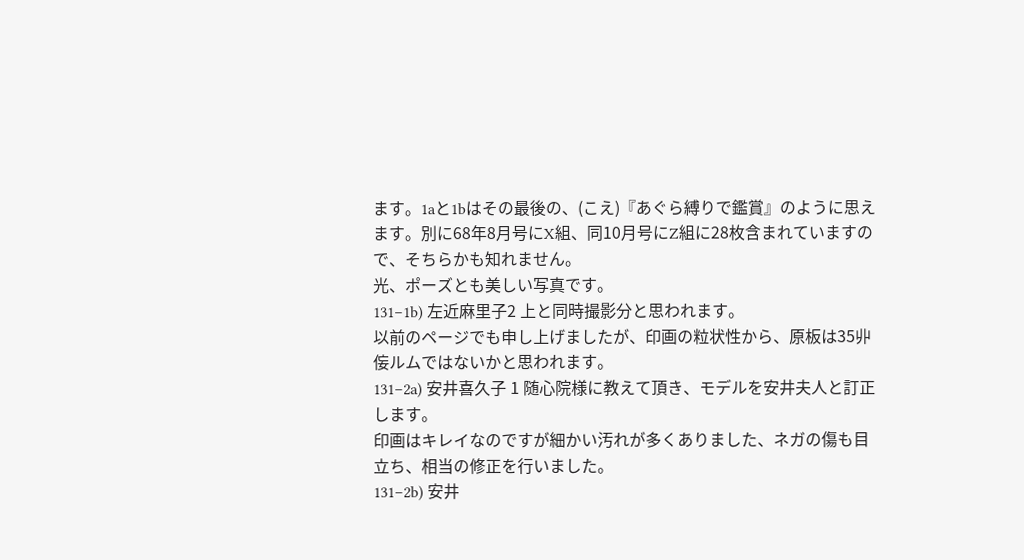ます。1aと1bはその最後の、(こえ)『あぐら縛りで鑑賞』のように思えます。別に68年8月号にX組、同10月号にZ組に28枚含まれていますので、そちらかも知れません。
光、ポーズとも美しい写真です。
131−1b) 左近麻里子2 上と同時撮影分と思われます。
以前のページでも申し上げましたが、印画の粒状性から、原板は35丱侫ルムではないかと思われます。
131−2a) 安井喜久子 1 随心院様に教えて頂き、モデルを安井夫人と訂正します。
印画はキレイなのですが細かい汚れが多くありました、ネガの傷も目立ち、相当の修正を行いました。
131−2b) 安井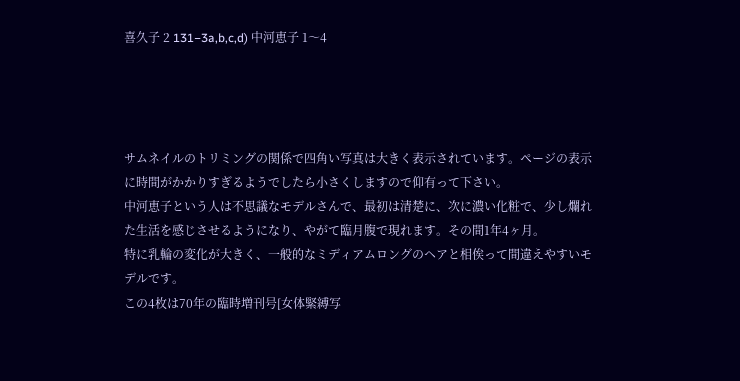喜久子 2 131−3a,b,c,d) 中河恵子 1〜4




サムネイルのトリミングの関係で四角い写真は大きく表示されています。ページの表示に時間がかかりすぎるようでしたら小さくしますので仰有って下さい。
中河恵子という人は不思議なモデルさんで、最初は清楚に、次に濃い化粧で、少し爛れた生活を感じさせるようになり、やがて臨月腹で現れます。その間1年4ヶ月。
特に乳輪の変化が大きく、一般的なミディアムロングのヘアと相俟って間違えやすいモデルです。
この4枚は70年の臨時増刊号[女体緊縛写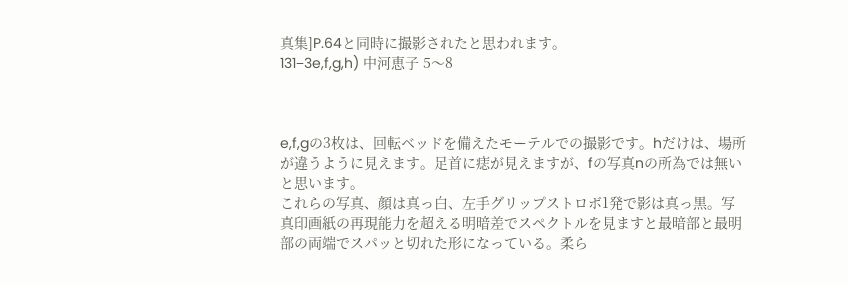真集]P.64と同時に撮影されたと思われます。
131−3e,f,g,h) 中河恵子 5〜8



e,f,gの3枚は、回転ベッドを備えたモーテルでの撮影です。hだけは、場所が違うように見えます。足首に痣が見えますが、fの写真nの所為では無いと思います。
これらの写真、顔は真っ白、左手グリップストロボ1発で影は真っ黒。写真印画紙の再現能力を超える明暗差でスペクトルを見ますと最暗部と最明部の両端でスパッと切れた形になっている。柔ら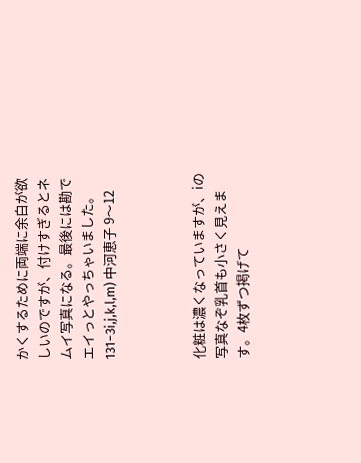かくするために両端に余白が欲しいのですが、付けすぎるとネムイ写真になる。最後には勘でエイっとやっちゃいました。
131−3i,j,k,l,m) 中河恵子 9〜12



化粧は濃くなっていますが、iの写真なぞ乳首も小さく見えます。4枚ずつ掲げて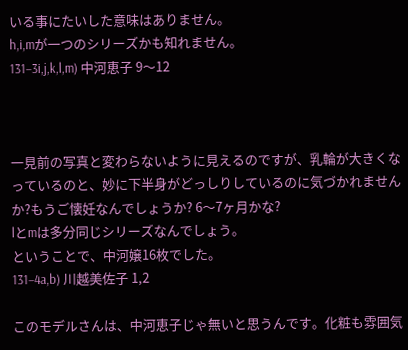いる事にたいした意味はありません。
h,i,mが一つのシリーズかも知れません。
131−3i,j,k,l,m) 中河恵子 9〜12



一見前の写真と変わらないように見えるのですが、乳輪が大きくなっているのと、妙に下半身がどっしりしているのに気づかれませんか?もうご懐妊なんでしょうか? 6〜7ヶ月かな?
lとmは多分同じシリーズなんでしょう。
ということで、中河嬢16枚でした。
131−4a,b) 川越美佐子 1,2

このモデルさんは、中河恵子じゃ無いと思うんです。化粧も雰囲気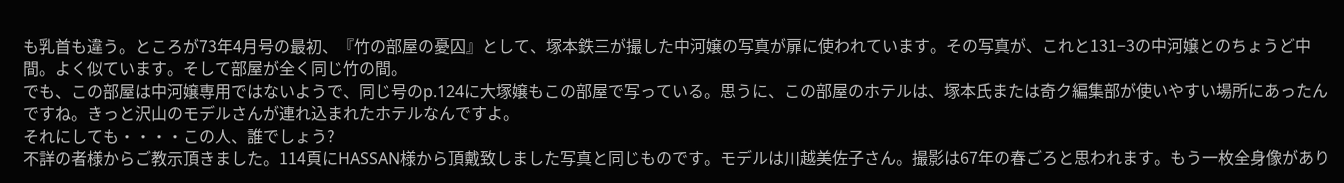も乳首も違う。ところが73年4月号の最初、『竹の部屋の憂囚』として、塚本鉄三が撮した中河嬢の写真が扉に使われています。その写真が、これと131−3の中河嬢とのちょうど中間。よく似ています。そして部屋が全く同じ竹の間。
でも、この部屋は中河嬢専用ではないようで、同じ号のp.124に大塚嬢もこの部屋で写っている。思うに、この部屋のホテルは、塚本氏または奇ク編集部が使いやすい場所にあったんですね。きっと沢山のモデルさんが連れ込まれたホテルなんですよ。
それにしても・・・・この人、誰でしょう?
不詳の者様からご教示頂きました。114頁にHASSAN様から頂戴致しました写真と同じものです。モデルは川越美佐子さん。撮影は67年の春ごろと思われます。もう一枚全身像があり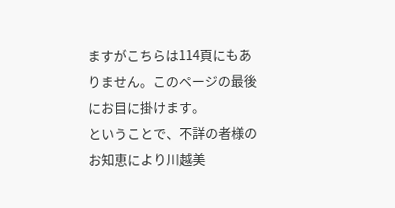ますがこちらは114頁にもありません。このページの最後にお目に掛けます。
ということで、不詳の者様のお知恵により川越美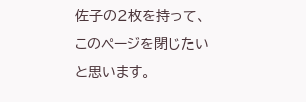佐子の2枚を持って、このページを閉じたいと思います。